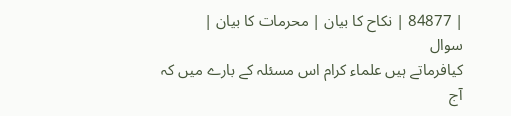| 84877 | نکاح کا بیان | محرمات کا بیان |
سوال
کیافرماتے ہیں علماء کرام اس مسئلہ کے بارے میں کہ
آج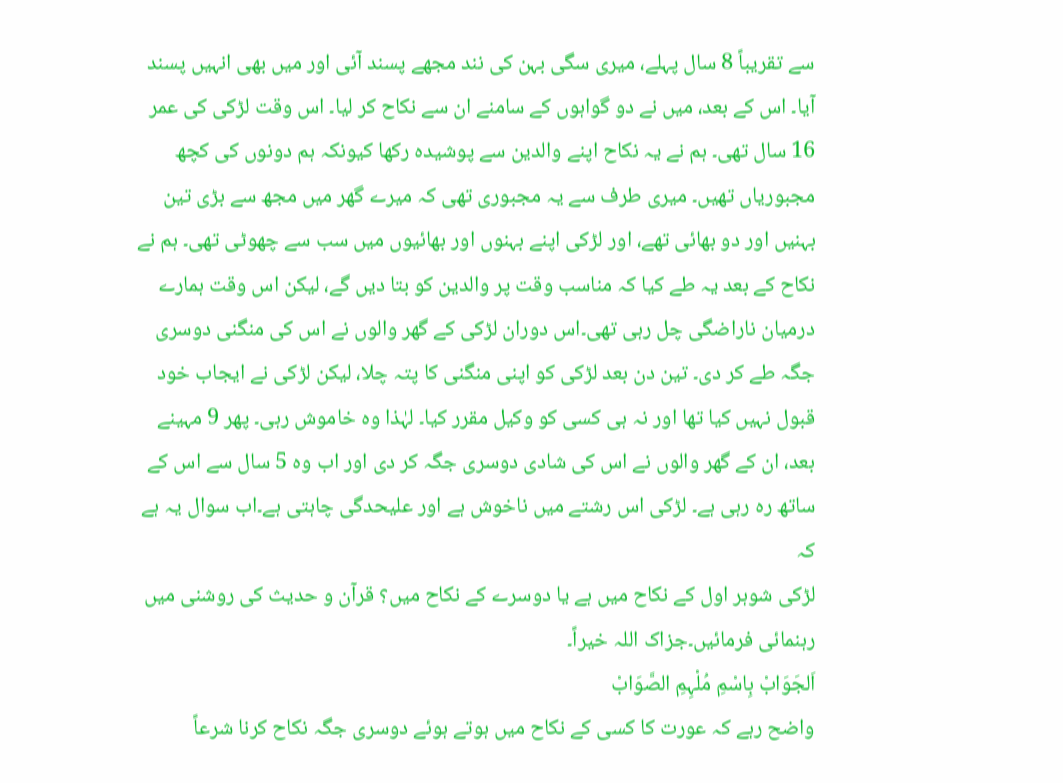سے تقریباً 8 سال پہلے، میری سگی بہن کی نند مجھے پسند آئی اور میں بھی انہیں پسند آیا۔ اس کے بعد، میں نے دو گواہوں کے سامنے ان سے نکاح کر لیا۔ اس وقت لڑکی کی عمر 16 سال تھی۔ ہم نے یہ نکاح اپنے والدین سے پوشیدہ رکھا کیونکہ ہم دونوں کی کچھ مجبوریاں تھیں۔ میری طرف سے یہ مجبوری تھی کہ میرے گھر میں مجھ سے بڑی تین بہنیں اور دو بھائی تھے، اور لڑکی اپنے بہنوں اور بھائیوں میں سب سے چھوٹی تھی۔ ہم نے نکاح کے بعد یہ طے کیا کہ مناسب وقت پر والدین کو بتا دیں گے، لیکن اس وقت ہمارے درمیان ناراضگی چل رہی تھی۔اس دوران لڑکی کے گھر والوں نے اس کی منگنی دوسری جگہ طے کر دی۔ تین دن بعد لڑکی کو اپنی منگنی کا پتہ چلا، لیکن لڑکی نے ایجاب خود قبول نہیں کیا تھا اور نہ ہی کسی کو وکیل مقرر کیا۔ لہٰذا وہ خاموش رہی۔ پھر 9 مہینے بعد، ان کے گھر والوں نے اس کی شادی دوسری جگہ کر دی اور اب وہ 5 سال سے اس کے ساتھ رہ رہی ہے۔ لڑکی اس رشتے میں ناخوش ہے اور علیحدگی چاہتی ہے۔اب سوال یہ ہے کہ
لڑکی شوہر اول کے نکاح میں ہے یا دوسرے کے نکاح میں؟ قرآن و حدیث کی روشنی میں رہنمائی فرمائیں۔جزاک اللہ خیراً۔
اَلجَوَابْ بِاسْمِ مُلْہِمِ الصَّوَابْ
واضح رہے کہ عورت کا کسی کے نکاح میں ہوتے ہوئے دوسری جگہ نکاح کرنا شرعاً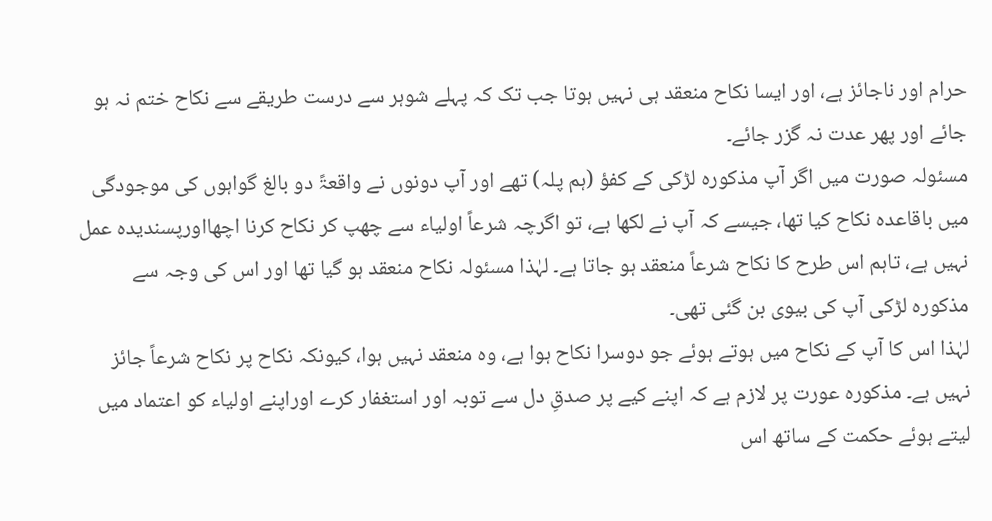حرام اور ناجائز ہے، اور ایسا نکاح منعقد ہی نہیں ہوتا جب تک کہ پہلے شوہر سے درست طریقے سے نکاح ختم نہ ہو جائے اور پھر عدت نہ گزر جائے۔
مسئولہ صورت میں اگر آپ مذکورہ لڑکی کے کفؤ (ہم پلہ) تھے اور آپ دونوں نے واقعۃً دو بالغ گواہوں کی موجودگی میں باقاعدہ نکاح کیا تھا، جیسے کہ آپ نے لکھا ہے، تو اگرچہ شرعاً اولیاء سے چھپ کر نکاح کرنا اچھااورپسندیدہ عمل نہیں ہے، تاہم اس طرح کا نکاح شرعاً منعقد ہو جاتا ہے۔ لہٰذا مسئولہ نکاح منعقد ہو گیا تھا اور اس کی وجہ سے مذکورہ لڑکی آپ کی بیوی بن گئی تھی۔
لہٰذا اس کا آپ کے نکاح میں ہوتے ہوئے جو دوسرا نکاح ہوا ہے، وہ منعقد نہیں ہوا، کیونکہ نکاح پر نکاح شرعاً جائز نہیں ہے۔ مذکورہ عورت پر لازم ہے کہ اپنے کیے پر صدقِ دل سے توبہ اور استغفار کرے اوراپنے اولیاء کو اعتماد میں لیتے ہوئے حکمت کے ساتھ اس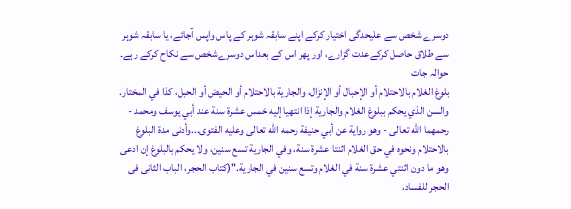دوسرے شخص سے علیحدگی اختیار کرکے اپنے سابقہ شوہر کے پاس واپس آجائے، یا سابقہ شوہر سے طلاق حاصل کرکےعدت گزارے، اور پھر اس کے بعداس دوسرےشخص سے نکاح کرکے رہے۔
حوالہ جات
بلوغ الغلام بالاحتلام أو الإحبال أو الإنزال، والجارية بالاحتلام أو الحيض أو الحبل، كذا في المختار. والسن الذي يحكم ببلوغ الغلام والجارية إذا انتهيا إليه خمس عشرة سنة عند أبي يوسف ومحمد - رحمهما الله تعالى - وهو رواية عن أبي حنيفة رحمه الله تعالى وعليه الفتوی...وأدنى مدة البلوغ بالاحتلام ونحوه في حق الغلام اثنتا عشرة سنة، وفي الجارية تسع سنين، ولا يحكم بالبلوغ إن ادعى وهو ما دون اثنتي عشرة سنة في الغلام وتسع سنين في الجارية."(کتاب الحجر، الباب الثانی فی الحجر للفساد،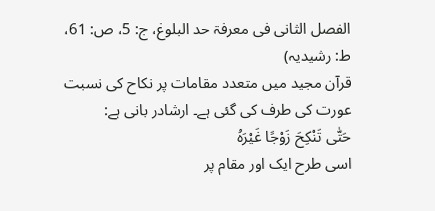الفصل الثانی فی معرفۃ حد البلوغ، ج: 5، ص: 61، ط: رشیدیہ)
قرآن مجید میں متعدد مقامات پر نکاح کی نسبت عورت کی طرف کی گئی ہے۔ ارشادر بانی ہے:
حَتّٰی تَنْکِحَ زَوْجًا غَیْرَہُ
اسی طرح ایک اور مقام پر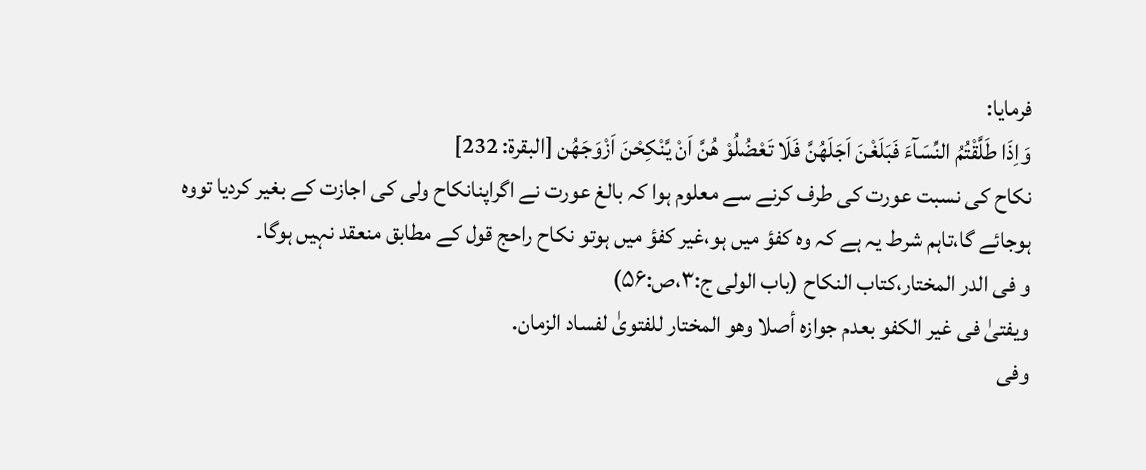فرمایا:
وَاِذَا طَلَّقْتُمُ النِّسَآءَ فَبَلَغْنَ اَجَلَھُنَّ فَلَا تَعْضُلُوْ ھُنَّ اَنْ یَّنْکِحْنَ اَزْوَجَھُن [البقرة: 232]
نکاح کی نسبت عورت کی طرف کرنے سے معلوم ہوا کہ بالغ عورت نے اگراپنانکاح ولی کی اجازت کے بغیر کردیا تووہ ہوجائے گا،تاہم شرط یہ ہے کہ وہ کفؤ میں ہو،غیر کفؤ میں ہوتو نکاح راحج قول کے مطابق منعقد نہیں ہوگا۔
و فی الدر المختار،کتاب النکاح (باب الولی ج:۳،ص:۵۶)
ویفتیٰ فی غیر الکفو بعدم جوازہ أصلا وھو المختار للفتویٰ لفساد الزمان.
وفی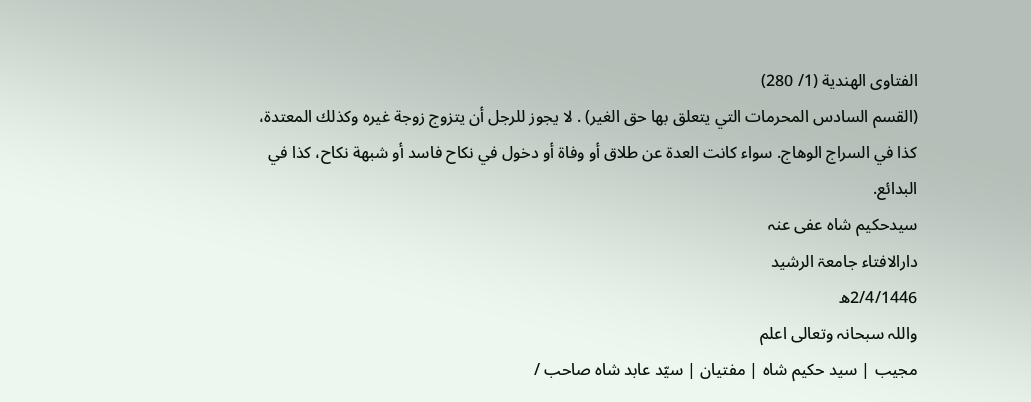الفتاوى الهندية (1/ 280)
(القسم السادس المحرمات التي يتعلق بها حق الغير) . لا يجوز للرجل أن يتزوج زوجة غيره وكذلك المعتدة، كذا في السراج الوهاج. سواء كانت العدة عن طلاق أو وفاة أو دخول في نكاح فاسد أو شبهة نكاح، كذا في البدائع.
سیدحکیم شاہ عفی عنہ
دارالافتاء جامعۃ الرشید
2/4/1446ھ
واللہ سبحانہ وتعالی اعلم
مجیب | سید حکیم شاہ | مفتیان | سیّد عابد شاہ صاحب /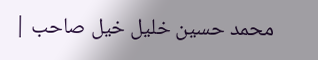محمد حسین خلیل خیل صاحب |